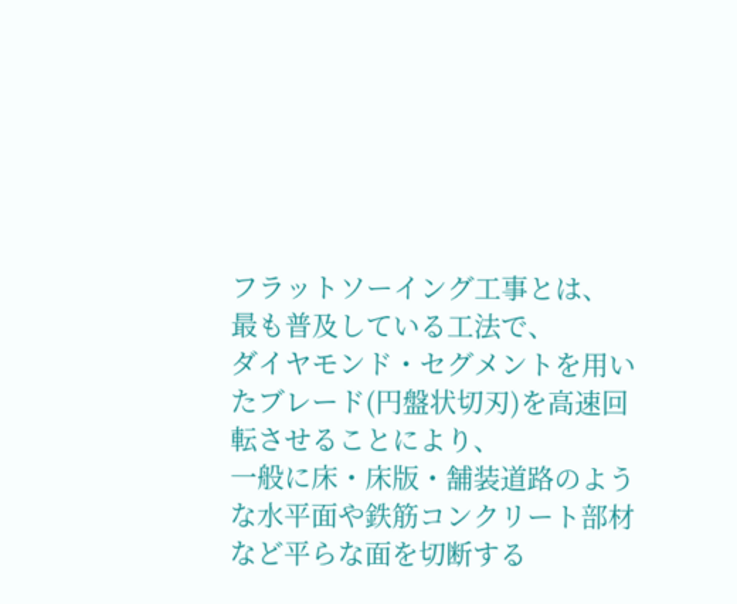フラットソーイング工事とは、
最も普及している工法で、
ダイヤモンド・セグメントを用いたブレード(円盤状切刃)を高速回転させることにより、
一般に床・床版・舗装道路のような水平面や鉄筋コンクリート部材など平らな面を切断する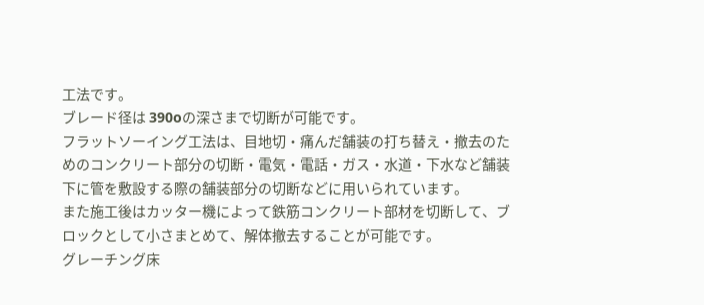工法です。
ブレード径は 390oの深さまで切断が可能です。
フラットソーイング工法は、目地切・痛んだ舗装の打ち替え・撤去のためのコンクリート部分の切断・電気・電話・ガス・水道・下水など舗装下に管を敷設する際の舗装部分の切断などに用いられています。
また施工後はカッター機によって鉄筋コンクリート部材を切断して、ブロックとして小さまとめて、解体撤去することが可能です。
グレーチング床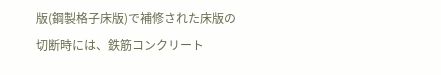版(鋼製格子床版)で補修された床版の切断時には、鉄筋コンクリート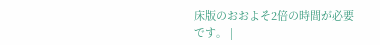床版のおおよそ2倍の時間が必要です。 |